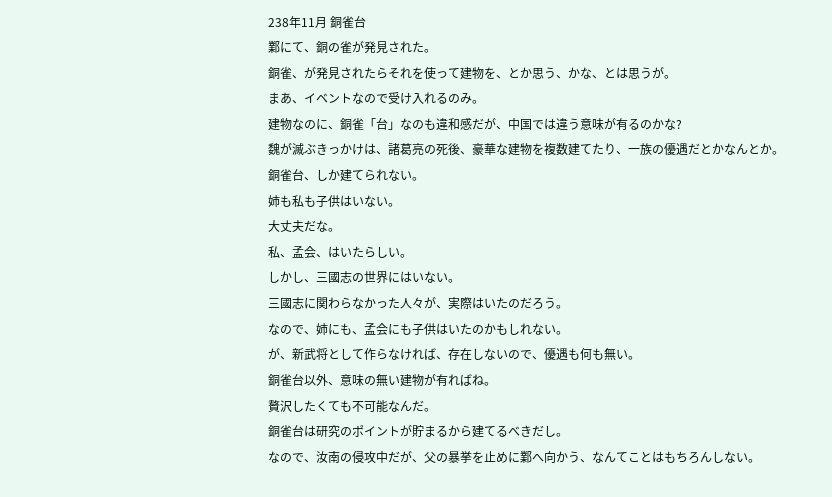238年11月 銅雀台
鄴にて、銅の雀が発見された。
銅雀、が発見されたらそれを使って建物を、とか思う、かな、とは思うが。
まあ、イベントなので受け入れるのみ。
建物なのに、銅雀「台」なのも違和感だが、中国では違う意味が有るのかな?
魏が滅ぶきっかけは、諸葛亮の死後、豪華な建物を複数建てたり、一族の優遇だとかなんとか。
銅雀台、しか建てられない。
姉も私も子供はいない。
大丈夫だな。
私、孟会、はいたらしい。
しかし、三國志の世界にはいない。
三國志に関わらなかった人々が、実際はいたのだろう。
なので、姉にも、孟会にも子供はいたのかもしれない。
が、新武将として作らなければ、存在しないので、優遇も何も無い。
銅雀台以外、意味の無い建物が有ればね。
贅沢したくても不可能なんだ。
銅雀台は研究のポイントが貯まるから建てるべきだし。
なので、汝南の侵攻中だが、父の暴挙を止めに鄴へ向かう、なんてことはもちろんしない。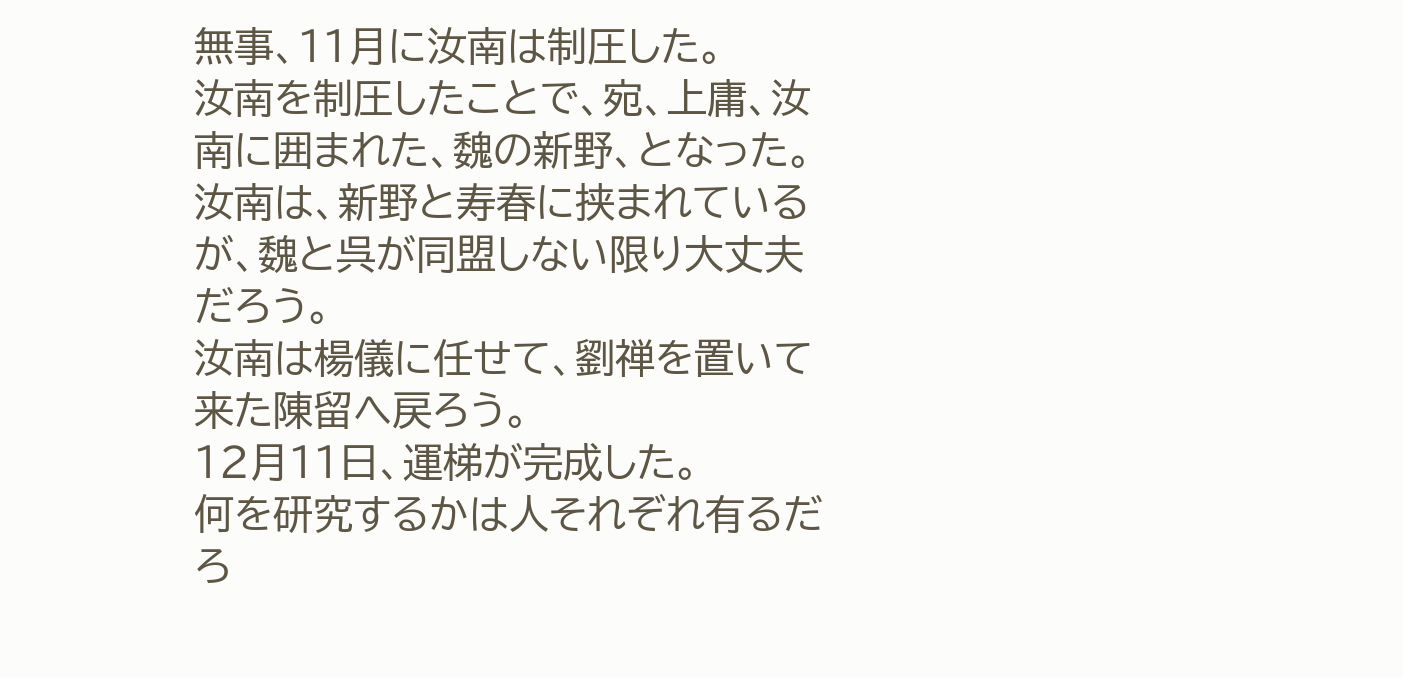無事、11月に汝南は制圧した。
汝南を制圧したことで、宛、上庸、汝南に囲まれた、魏の新野、となった。
汝南は、新野と寿春に挟まれているが、魏と呉が同盟しない限り大丈夫だろう。
汝南は楊儀に任せて、劉禅を置いて来た陳留へ戻ろう。
12月11日、運梯が完成した。
何を研究するかは人それぞれ有るだろ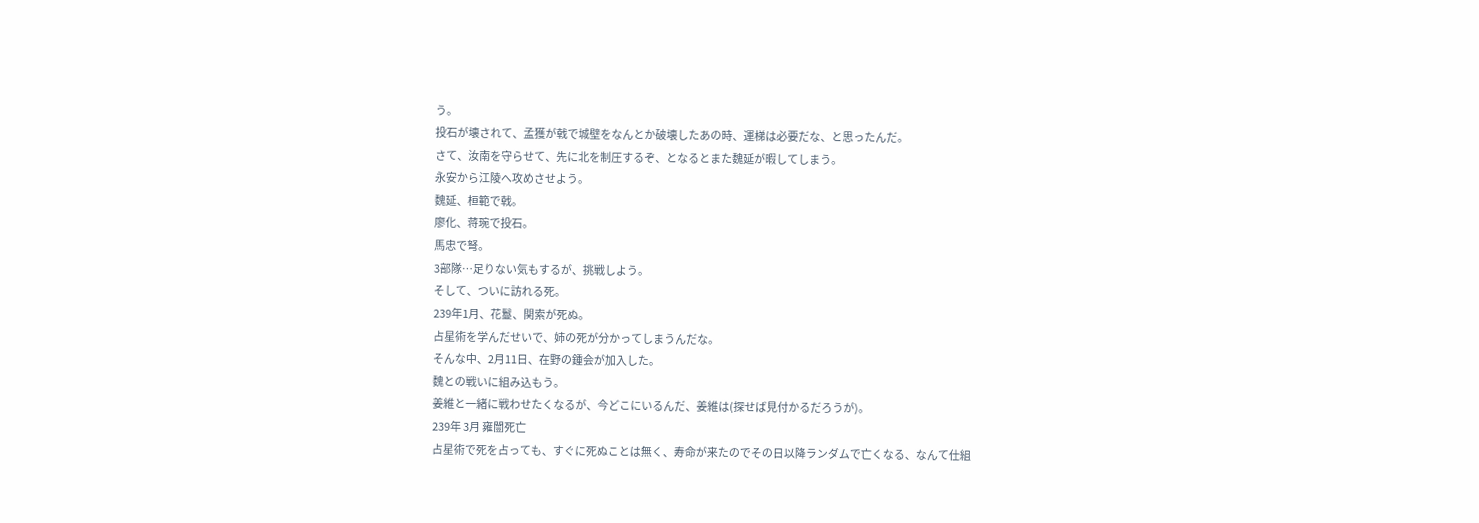う。
投石が壊されて、孟獲が戟で城壁をなんとか破壊したあの時、運梯は必要だな、と思ったんだ。
さて、汝南を守らせて、先に北を制圧するぞ、となるとまた魏延が暇してしまう。
永安から江陵へ攻めさせよう。
魏延、桓範で戟。
廖化、蒋琬で投石。
馬忠で弩。
3部隊…足りない気もするが、挑戦しよう。
そして、ついに訪れる死。
239年1月、花鬘、関索が死ぬ。
占星術を学んだせいで、姉の死が分かってしまうんだな。
そんな中、2月11日、在野の鍾会が加入した。
魏との戦いに組み込もう。
姜維と一緒に戦わせたくなるが、今どこにいるんだ、姜維は(探せば見付かるだろうが)。
239年 3月 雍闓死亡
占星術で死を占っても、すぐに死ぬことは無く、寿命が来たのでその日以降ランダムで亡くなる、なんて仕組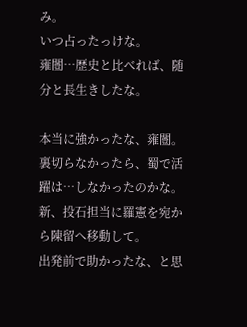み。
いつ占ったっけな。
雍闓…歴史と比べれば、随分と長生きしたな。

本当に強かったな、雍闓。
裏切らなかったら、蜀で活躍は…しなかったのかな。
新、投石担当に羅憲を宛から陳留へ移動して。
出発前で助かったな、と思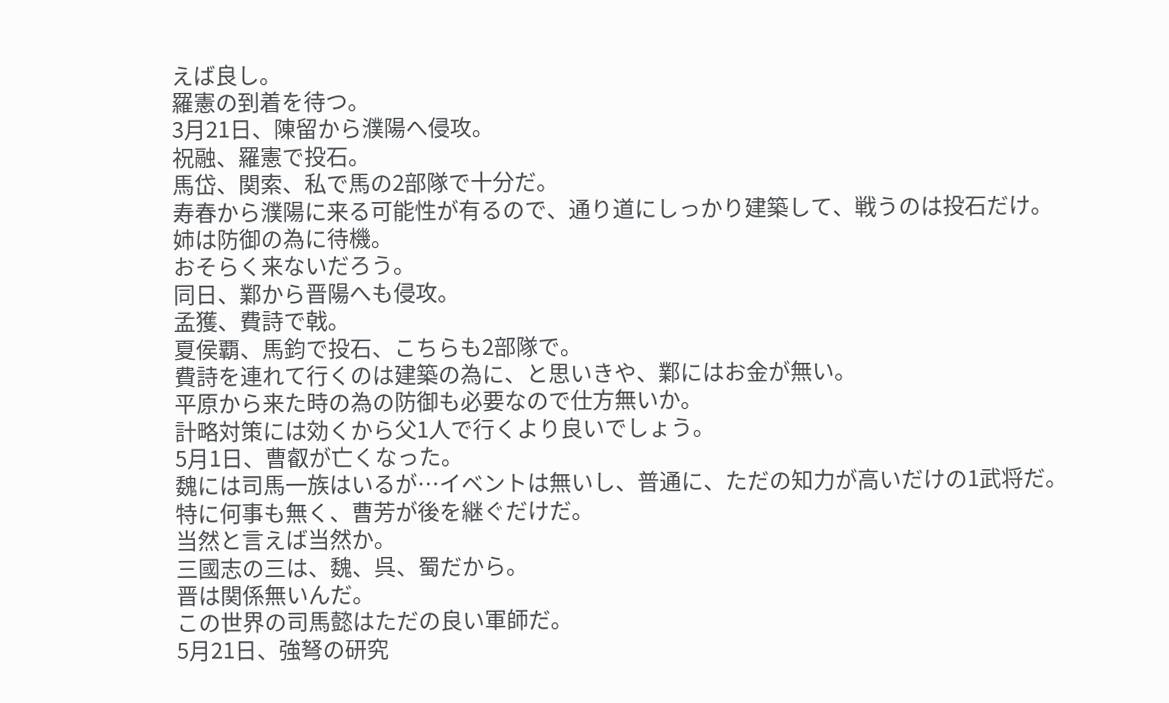えば良し。
羅憲の到着を待つ。
3月21日、陳留から濮陽へ侵攻。
祝融、羅憲で投石。
馬岱、関索、私で馬の2部隊で十分だ。
寿春から濮陽に来る可能性が有るので、通り道にしっかり建築して、戦うのは投石だけ。
姉は防御の為に待機。
おそらく来ないだろう。
同日、鄴から晋陽へも侵攻。
孟獲、費詩で戟。
夏侯覇、馬鈞で投石、こちらも2部隊で。
費詩を連れて行くのは建築の為に、と思いきや、鄴にはお金が無い。
平原から来た時の為の防御も必要なので仕方無いか。
計略対策には効くから父1人で行くより良いでしょう。
5月1日、曹叡が亡くなった。
魏には司馬一族はいるが…イベントは無いし、普通に、ただの知力が高いだけの1武将だ。
特に何事も無く、曹芳が後を継ぐだけだ。
当然と言えば当然か。
三國志の三は、魏、呉、蜀だから。
晋は関係無いんだ。
この世界の司馬懿はただの良い軍師だ。
5月21日、強弩の研究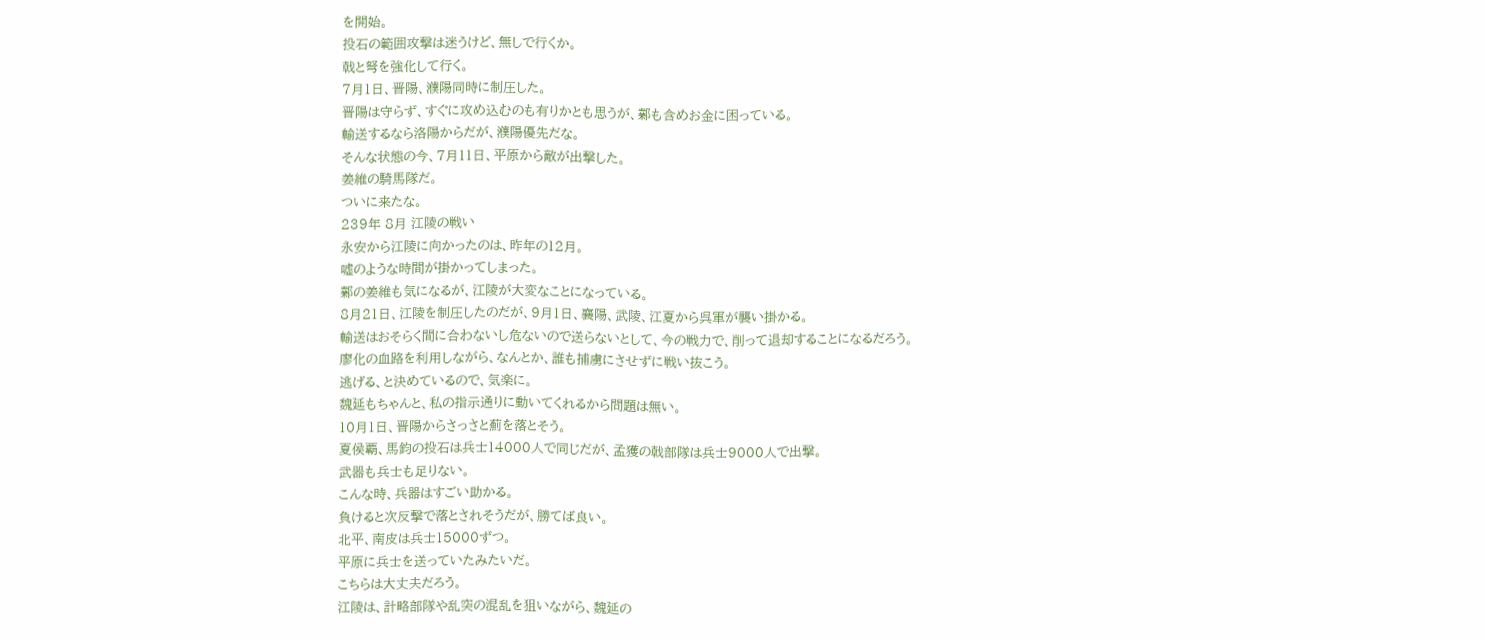を開始。
投石の範囲攻撃は迷うけど、無しで行くか。
戟と弩を強化して行く。
7月1日、晋陽、濮陽同時に制圧した。
晋陽は守らず、すぐに攻め込むのも有りかとも思うが、鄴も含めお金に困っている。
輸送するなら洛陽からだが、濮陽優先だな。
そんな状態の今、7月11日、平原から敵が出撃した。
姜維の騎馬隊だ。
ついに来たな。
239年 8月 江陵の戦い
永安から江陵に向かったのは、昨年の12月。
嘘のような時間が掛かってしまった。
鄴の姜維も気になるが、江陵が大変なことになっている。
8月21日、江陵を制圧したのだが、9月1日、襄陽、武陵、江夏から呉軍が襲い掛かる。
輸送はおそらく間に合わないし危ないので送らないとして、今の戦力で、削って退却することになるだろう。
廖化の血路を利用しながら、なんとか、誰も捕虜にさせずに戦い抜こう。
逃げる、と決めているので、気楽に。
魏延もちゃんと、私の指示通りに動いてくれるから問題は無い。
10月1日、晋陽からさっさと薊を落とそう。
夏侯覇、馬鈞の投石は兵士14000人で同じだが、孟獲の戟部隊は兵士9000人で出撃。
武器も兵士も足りない。
こんな時、兵器はすごい助かる。
負けると次反撃で落とされそうだが、勝てば良い。
北平、南皮は兵士15000ずつ。
平原に兵士を送っていたみたいだ。
こちらは大丈夫だろう。
江陵は、計略部隊や乱突の混乱を狙いながら、魏延の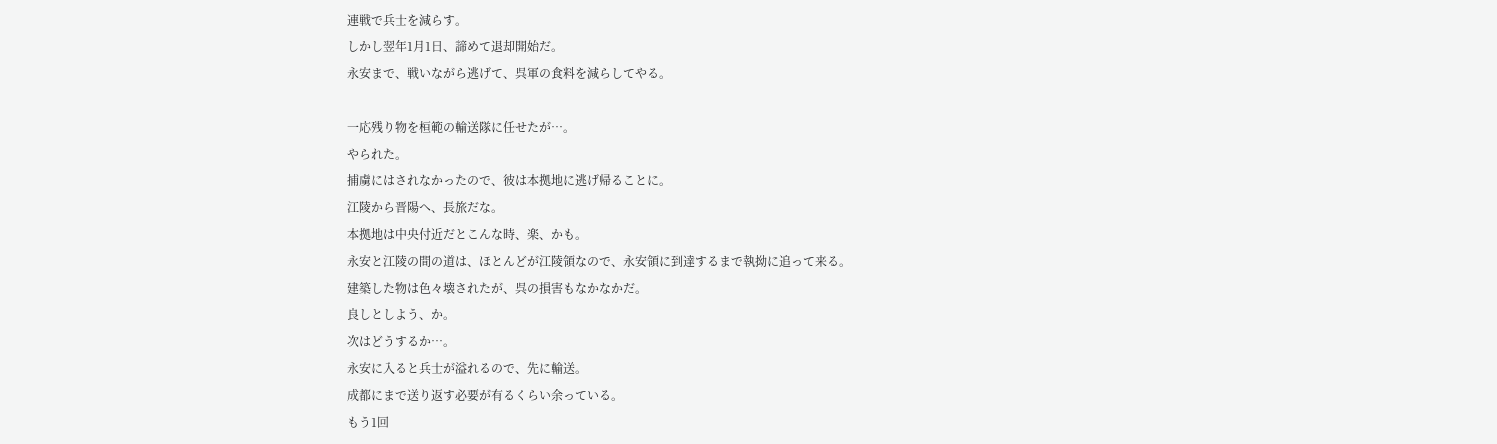連戦で兵士を減らす。
しかし翌年1月1日、諦めて退却開始だ。
永安まで、戦いながら逃げて、呉軍の食料を減らしてやる。

一応残り物を桓範の輸送隊に任せたが…。
やられた。
捕虜にはされなかったので、彼は本拠地に逃げ帰ることに。
江陵から晋陽へ、長旅だな。
本拠地は中央付近だとこんな時、楽、かも。
永安と江陵の間の道は、ほとんどが江陵領なので、永安領に到達するまで執拗に追って来る。
建築した物は色々壊されたが、呉の損害もなかなかだ。
良しとしよう、か。
次はどうするか…。
永安に入ると兵士が溢れるので、先に輸送。
成都にまで送り返す必要が有るくらい余っている。
もう1回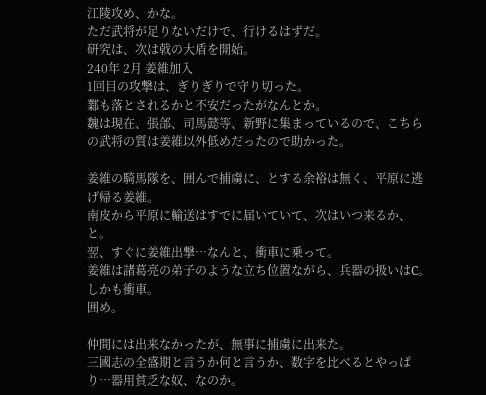江陵攻め、かな。
ただ武将が足りないだけで、行けるはずだ。
研究は、次は戟の大盾を開始。
240年 2月 姜維加入
1回目の攻撃は、ぎりぎりで守り切った。
鄴も落とされるかと不安だったがなんとか。
魏は現在、張郃、司馬懿等、新野に集まっているので、こちらの武将の質は姜維以外低めだったので助かった。

姜維の騎馬隊を、囲んで捕虜に、とする余裕は無く、平原に逃げ帰る姜維。
南皮から平原に輸送はすでに届いていて、次はいつ来るか、と。
翌、すぐに姜維出撃…なんと、衝車に乗って。
姜維は諸葛亮の弟子のような立ち位置ながら、兵器の扱いはC。
しかも衝車。
囲め。

仲間には出来なかったが、無事に捕虜に出来た。
三國志の全盛期と言うか何と言うか、数字を比べるとやっぱり…器用貧乏な奴、なのか。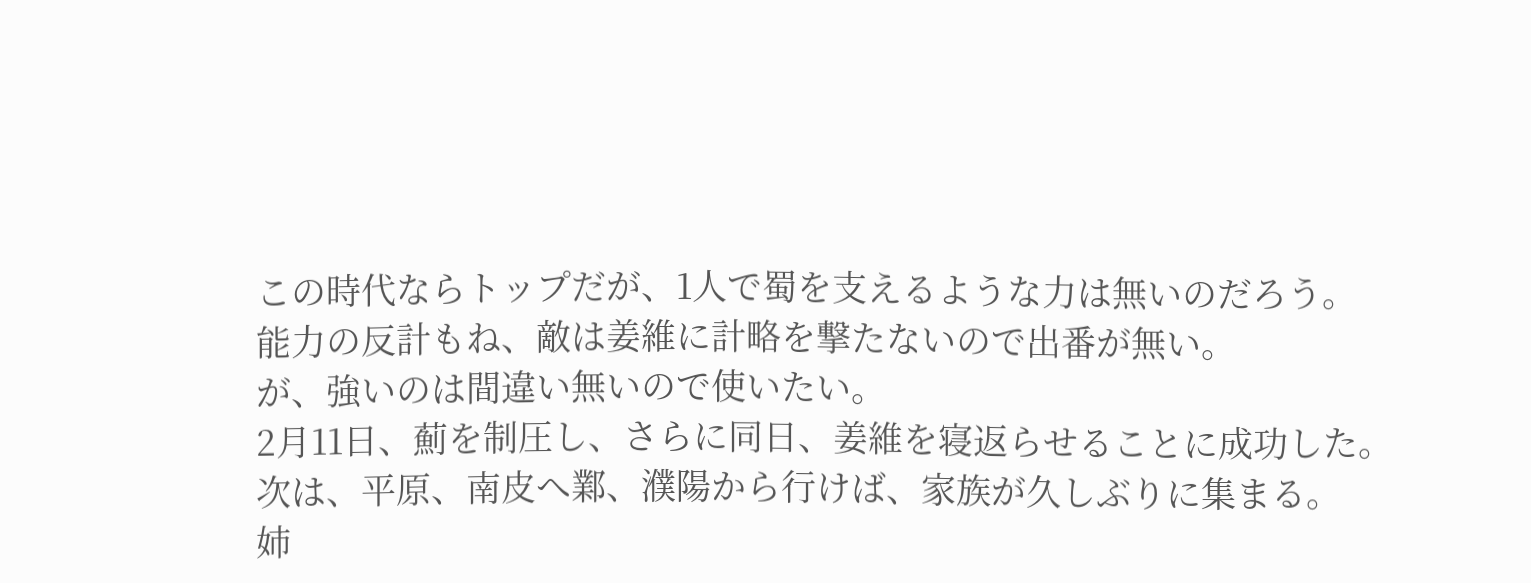この時代ならトップだが、1人で蜀を支えるような力は無いのだろう。
能力の反計もね、敵は姜維に計略を撃たないので出番が無い。
が、強いのは間違い無いので使いたい。
2月11日、薊を制圧し、さらに同日、姜維を寝返らせることに成功した。
次は、平原、南皮へ鄴、濮陽から行けば、家族が久しぶりに集まる。
姉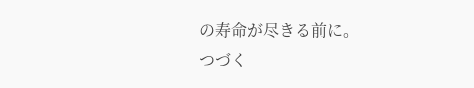の寿命が尽きる前に。
つづく